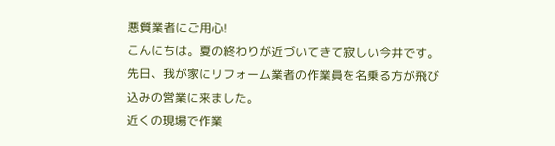悪質業者にご用心!
こんにちは。夏の終わりが近づいてきて寂しい今井です。
先日、我が家にリフォーム業者の作業員を名乗る方が飛び込みの営業に来ました。
近くの現場で作業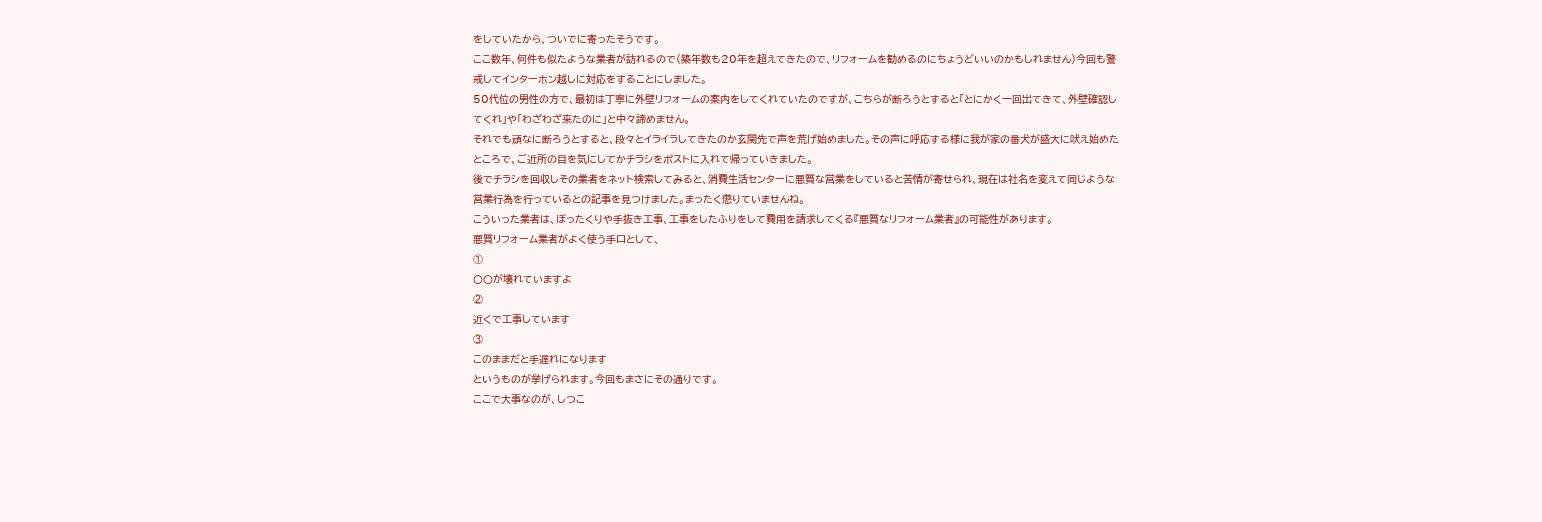をしていたから、ついでに寄ったそうです。
ここ数年、何件も似たような業者が訪れるので(築年数も20年を超えてきたので、リフォームを勧めるのにちょうどいいのかもしれません)今回も警戒してインターホン越しに対応をすることにしました。
50代位の男性の方で、最初は丁寧に外壁リフォームの案内をしてくれていたのですが、こちらが断ろうとすると「とにかく一回出てきて、外壁確認してくれ」や「わざわざ来たのに」と中々諦めません。
それでも頑なに断ろうとすると、段々とイライラしてきたのか玄関先で声を荒げ始めました。その声に呼応する様に我が家の番犬が盛大に吠え始めたところで、ご近所の目を気にしてかチラシをポストに入れて帰っていきました。
後でチラシを回収しその業者をネット検索してみると、消費生活センターに悪質な営業をしていると苦情が寄せられ、現在は社名を変えて同じような営業行為を行っているとの記事を見つけました。まったく懲りていませんね。
こういった業者は、ぼったくりや手抜き工事、工事をしたふりをして費用を請求してくる『悪質なリフォーム業者』の可能性があります。
悪質リフォーム業者がよく使う手口として、
①
〇〇が壊れていますよ
②
近くで工事しています
③
このままだと手遅れになります
というものが挙げられます。今回もまさにその通りです。
ここで大事なのが、しつこ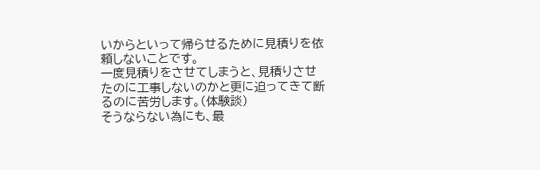いからといって帰らせるために見積りを依頼しないことです。
一度見積りをさせてしまうと、見積りさせたのに工事しないのかと更に迫ってきて断るのに苦労します。(体験談)
そうならない為にも、最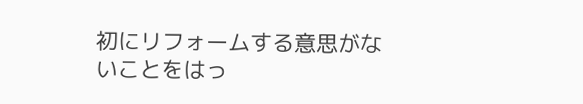初にリフォームする意思がないことをはっ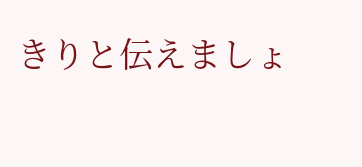きりと伝えましょ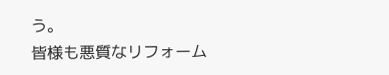う。
皆様も悪質なリフォーム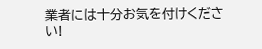業者には十分お気を付けください!